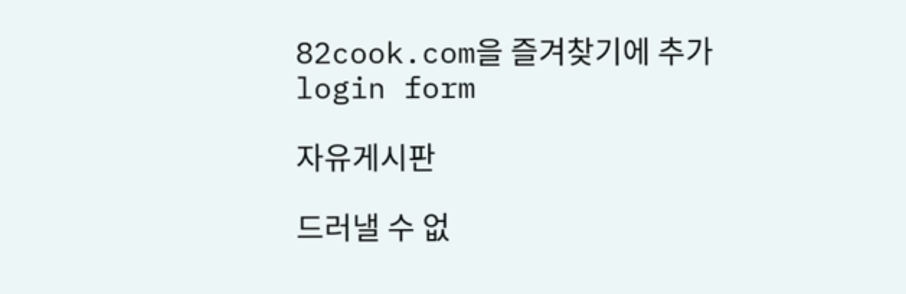82cook.com을 즐겨찾기에 추가
login form

자유게시판

드러낼 수 없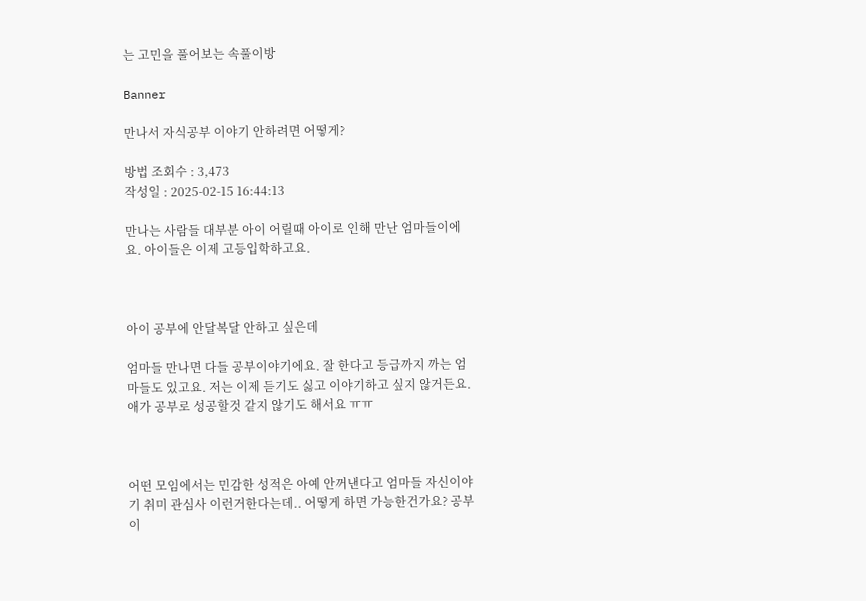는 고민을 풀어보는 속풀이방

Banner

만나서 자식공부 이야기 안하려면 어떻게?

방법 조회수 : 3,473
작성일 : 2025-02-15 16:44:13

만나는 사람들 대부분 아이 어릴때 아이로 인해 만난 엄마들이에요. 아이들은 이제 고등입학하고요.



아이 공부에 안달복달 안하고 싶은데

엄마들 만나면 다들 공부이야기에요. 잘 한다고 등급까지 까는 엄마들도 있고요. 저는 이제 듣기도 싫고 이야기하고 싶지 않거든요. 애가 공부로 성공할것 같지 않기도 해서요 ㅠㅠ



어떤 모임에서는 민감한 성적은 아예 안꺼낸다고 엄마들 자신이야기 취미 관심사 이런거한다는데.. 어떻게 하면 가능한건가요? 공부 이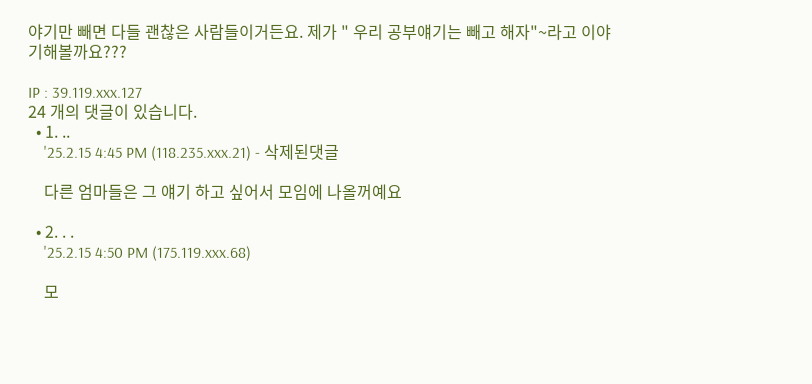야기만 빼면 다들 괜찮은 사람들이거든요. 제가 " 우리 공부얘기는 빼고 해자"~라고 이야기해볼까요???

IP : 39.119.xxx.127
24 개의 댓글이 있습니다.
  • 1. ..
    '25.2.15 4:45 PM (118.235.xxx.21) - 삭제된댓글

    다른 엄마들은 그 얘기 하고 싶어서 모임에 나올꺼예요

  • 2. . .
    '25.2.15 4:50 PM (175.119.xxx.68)

    모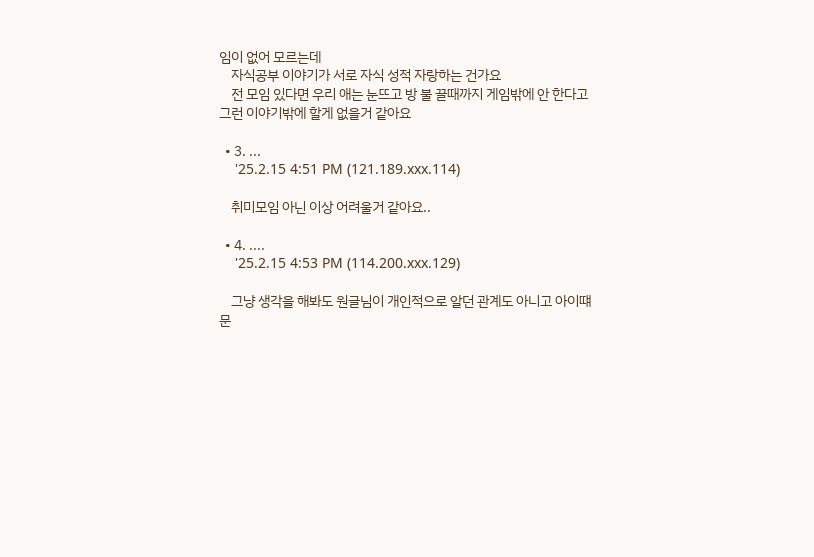임이 없어 모르는데
    자식공부 이야기가 서로 자식 성적 자랑하는 건가요
    전 모임 있다면 우리 애는 눈뜨고 방 불 끌때까지 게임밖에 안 한다고 그런 이야기밖에 할게 없을거 같아요

  • 3. ...
    '25.2.15 4:51 PM (121.189.xxx.114)

    취미모임 아닌 이상 어려울거 같아요..

  • 4. ....
    '25.2.15 4:53 PM (114.200.xxx.129)

    그냥 생각을 해봐도 원글님이 개인적으로 알던 관계도 아니고 아이떄문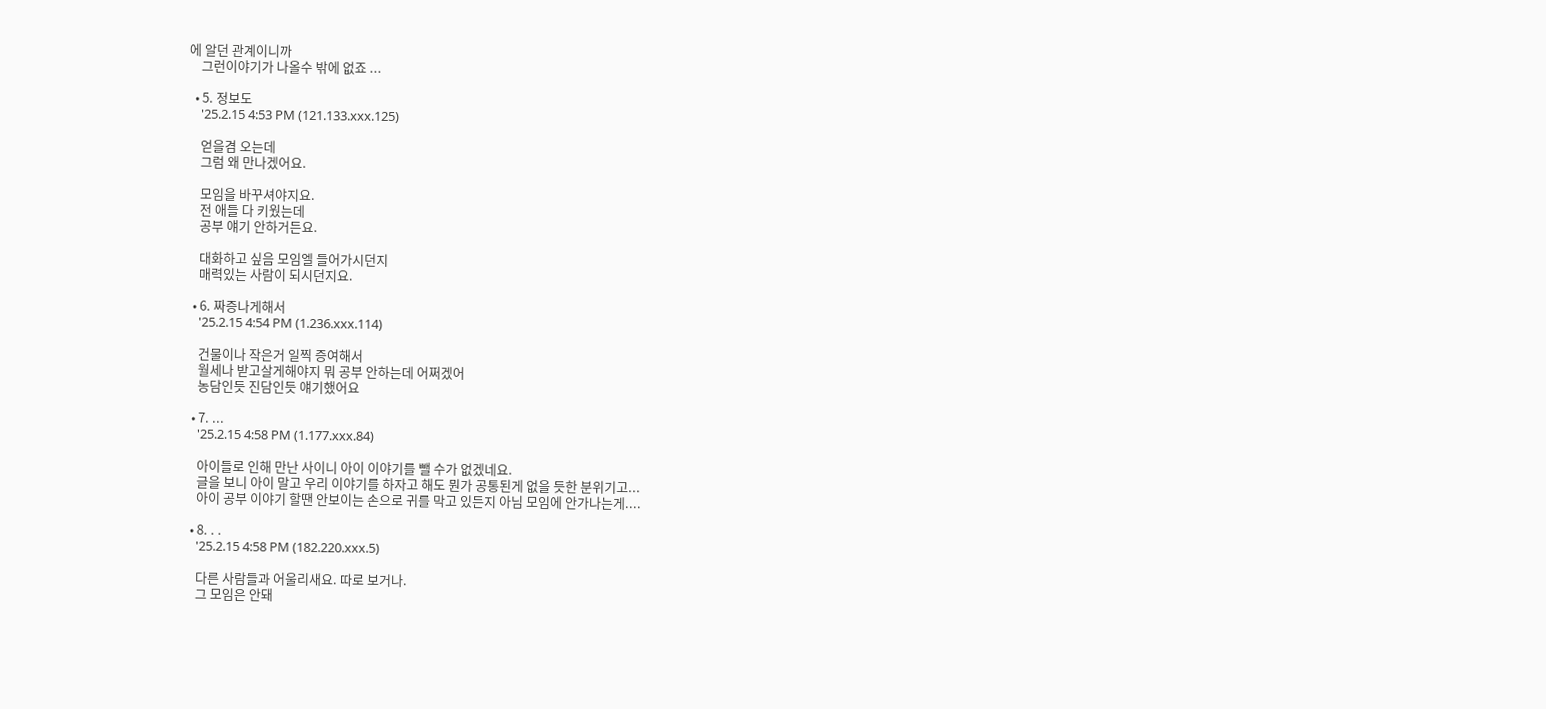에 알던 관계이니까
    그런이야기가 나올수 밖에 없죠 ...

  • 5. 정보도
    '25.2.15 4:53 PM (121.133.xxx.125)

    얻을겸 오는데
    그럼 왜 만나겠어요.

    모임을 바꾸셔야지요.
    전 애들 다 키웠는데
    공부 얘기 안하거든요.

    대화하고 싶음 모임엘 들어가시던지
    매력있는 사람이 되시던지요.

  • 6. 짜증나게해서
    '25.2.15 4:54 PM (1.236.xxx.114)

    건물이나 작은거 일찍 증여해서
    월세나 받고살게해야지 뭐 공부 안하는데 어쩌겠어
    농담인듯 진담인듯 얘기했어요

  • 7. ...
    '25.2.15 4:58 PM (1.177.xxx.84)

    아이들로 인해 만난 사이니 아이 이야기를 뺄 수가 없겠네요.
    글을 보니 아이 말고 우리 이야기를 하자고 해도 뭔가 공통된게 없을 듯한 분위기고...
    아이 공부 이야기 할땐 안보이는 손으로 귀를 막고 있든지 아님 모임에 안가나는게....

  • 8. . .
    '25.2.15 4:58 PM (182.220.xxx.5)

    다른 사람들과 어울리새요. 따로 보거나.
    그 모임은 안돼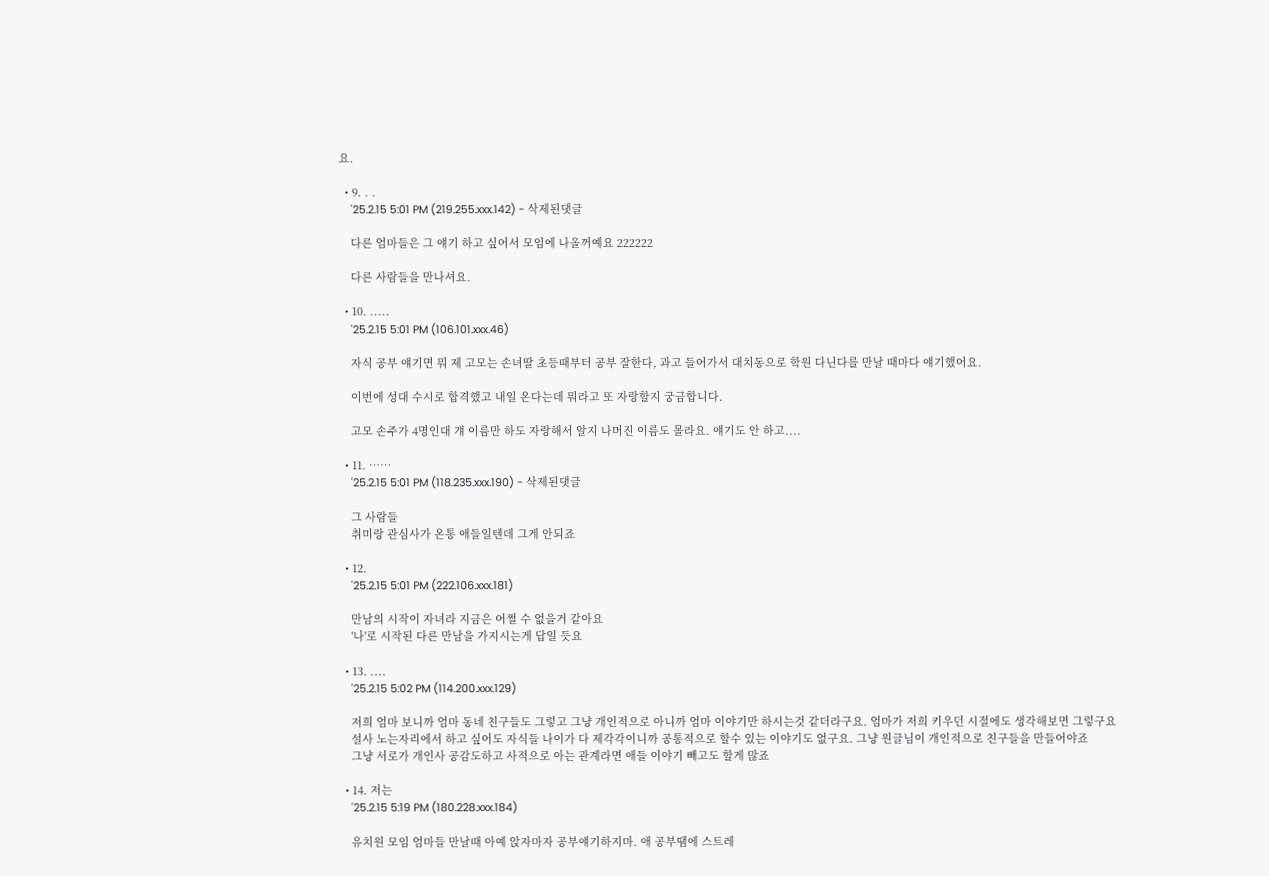요.

  • 9. . .
    '25.2.15 5:01 PM (219.255.xxx.142) - 삭제된댓글

    다른 엄마들은 그 얘기 하고 싶어서 모임에 나올꺼예요 222222

    다른 사람들을 만나셔요.

  • 10. .....
    '25.2.15 5:01 PM (106.101.xxx.46)

    자식 공부 얘기면 뭐 제 고모는 손녀딸 초등때부터 공부 잘한다, 과고 들어가서 대치동으로 학원 다닌다를 만날 때마다 얘기했어요.

    이번에 성대 수시로 합격했고 내일 온다는데 뭐라고 또 자랑할지 궁금합니다.

    고모 손주가 4명인대 걔 이름만 하도 자랑해서 알지 나머진 이름도 몰라요. 얘기도 안 하고....

  • 11. ……
    '25.2.15 5:01 PM (118.235.xxx.190) - 삭제된댓글

    그 사람들
    취미랑 관심사가 온통 애들일텐데 그게 안되죠

  • 12.
    '25.2.15 5:01 PM (222.106.xxx.181)

    만남의 시작이 자녀라 지금은 어쩔 수 없을거 같아요
    '나'로 시작된 다른 만남을 가지시는게 답일 듯요

  • 13. ....
    '25.2.15 5:02 PM (114.200.xxx.129)

    저희 엄마 보니까 엄마 동네 친구들도 그렇고 그냥 개인적으로 아니까 엄마 이야기만 하시는것 같더라구요. 엄마가 저희 키우던 시절에도 생각해보면 그렇구요
    설사 노는자리에서 하고 싶어도 자식들 나이가 다 제각각이니까 공통적으로 할수 있는 이야기도 없구요. 그냥 원글님이 개인적으로 친구들을 만들어야죠
    그냥 서로가 개인사 공감도하고 사적으로 아는 관계라면 애들 이야기 빼고도 할게 많죠

  • 14. 저는
    '25.2.15 5:19 PM (180.228.xxx.184)

    유치원 모임 엄마들 만날때 아예 앉자마자 공부얘기하지마. 애 공부땜에 스트레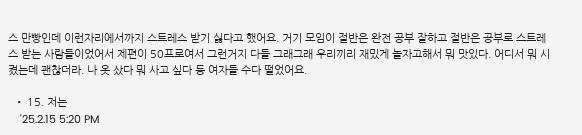스 만빵인데 이런자리에서까지 스트레스 받기 싫다고 했어요. 거기 모임이 절반은 완전 공부 잘하고 절반은 공부로 스트레스 받는 사람들이었어서 제편이 50프로여서 그런거지 다들 그래그래 우리끼리 재밌게 놀자고해서 뭐 맛있다. 어디서 뭐 시켰는데 괜찮더라. 나 옷 샀다 뭐 사고 싶다 등 여자들 수다 떨었어요.

  • 15. 저는
    '25.2.15 5:20 PM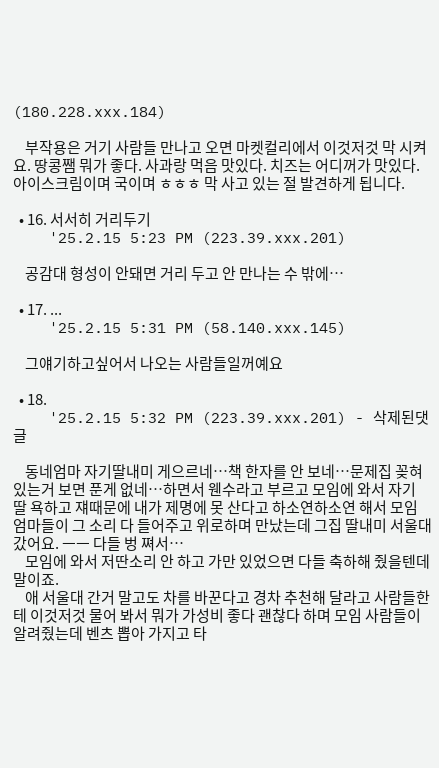(180.228.xxx.184)

    부작용은 거기 사람들 만나고 오면 마켓컬리에서 이것저것 막 시켜요. 땅콩쨈 뭐가 좋다. 사과랑 먹음 맛있다. 치즈는 어디꺼가 맛있다. 아이스크림이며 국이며 ㅎㅎㅎ 막 사고 있는 절 발견하게 됩니다.

  • 16. 서서히 거리두기
    '25.2.15 5:23 PM (223.39.xxx.201)

    공감대 형성이 안돼면 거리 두고 안 만나는 수 밖에…

  • 17. ...
    '25.2.15 5:31 PM (58.140.xxx.145)

    그얘기하고싶어서 나오는 사람들일꺼예요

  • 18.
    '25.2.15 5:32 PM (223.39.xxx.201) - 삭제된댓글

    동네엄마 자기딸내미 게으르네…책 한자를 안 보네…문제집 꽂혀 있는거 보면 푼게 없네…하면서 웬수라고 부르고 모임에 와서 자기 딸 욕하고 쟤때문에 내가 제명에 못 산다고 하소연하소연 해서 모임 엄마들이 그 소리 다 들어주고 위로하며 만났는데 그집 딸내미 서울대 갔어요. ㅡㅡ 다들 벙 쪄서…
    모임에 와서 저딴소리 안 하고 가만 있었으면 다들 축하해 줬을텐데 말이죠.
    애 서울대 간거 말고도 차를 바꾼다고 경차 추천해 달라고 사람들한테 이것저것 물어 봐서 뭐가 가성비 좋다 괜찮다 하며 모임 사람들이 알려줬는데 벤츠 뽑아 가지고 타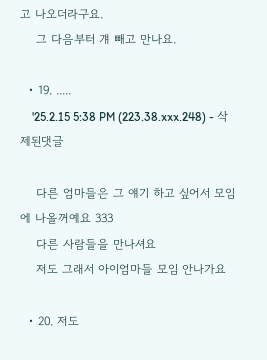고 나오더라구요.
    그 다음부터 걔 빼고 만나요.

  • 19. .....
    '25.2.15 5:38 PM (223.38.xxx.248) - 삭제된댓글

    다른 엄마들은 그 얘기 하고 싶어서 모임에 나올꺼예요 333
    다른 사람들을 만나셔요
    저도 그래서 아이엄마들 모임 안나가요

  • 20. 저도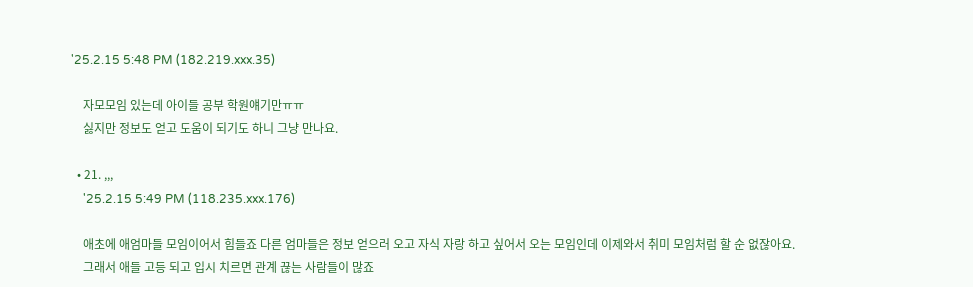'25.2.15 5:48 PM (182.219.xxx.35)

    자모모임 있는데 아이들 공부 학원얘기만ㅠㅠ
    싫지만 정보도 얻고 도움이 되기도 하니 그냥 만나요.

  • 21. ,,,
    '25.2.15 5:49 PM (118.235.xxx.176)

    애초에 애엄마들 모임이어서 힘들죠 다른 엄마들은 정보 얻으러 오고 자식 자랑 하고 싶어서 오는 모임인데 이제와서 취미 모임처럼 할 순 없잖아요.
    그래서 애들 고등 되고 입시 치르면 관계 끊는 사람들이 많죠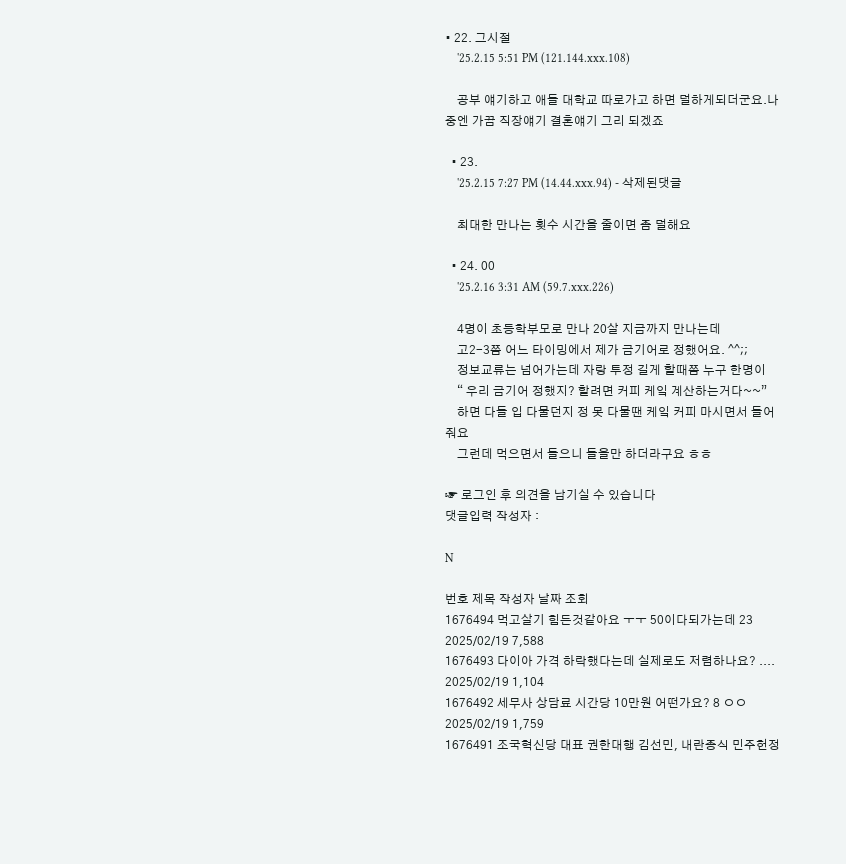• 22. 그시절
    '25.2.15 5:51 PM (121.144.xxx.108)

    공부 얘기하고 애들 대학교 따로가고 하면 덜하게되더군요.나중엔 가끔 직장얘기 결혼얘기 그리 되겠죠

  • 23.
    '25.2.15 7:27 PM (14.44.xxx.94) - 삭제된댓글

    최대한 만나는 횟수 시간을 줄이면 좀 덜해요

  • 24. 00
    '25.2.16 3:31 AM (59.7.xxx.226)

    4명이 초등학부모로 만나 20살 지금까지 만나는데
    고2-3쯤 어느 타이밍에서 제가 금기어로 정했어요. ^^;;
    정보교류는 넘어가는데 자랑 투정 길게 할때쯤 누구 한명이
    “ 우리 금기어 정했지? 할려면 커피 케잌 계산하는거다~~”
    하면 다들 입 다물던지 정 못 다물땐 케잌 커피 마시면서 들어줘요
    그런데 먹으면서 들으니 들을만 하더라구요 ㅎㅎ

☞ 로그인 후 의견을 남기실 수 있습니다
댓글입력 작성자 :

N

번호 제목 작성자 날짜 조회
1676494 먹고살기 힘든것같아요 ㅜㅜ 50이다되가는데 23 2025/02/19 7,588
1676493 다이아 가격 하락했다는데 실제로도 저렴하나요? .... 2025/02/19 1,104
1676492 세무사 상담료 시간당 10만원 어떤가요? 8 ㅇㅇ 2025/02/19 1,759
1676491 조국혁신당 대표 권한대행 김선민, 내란종식 민주헌정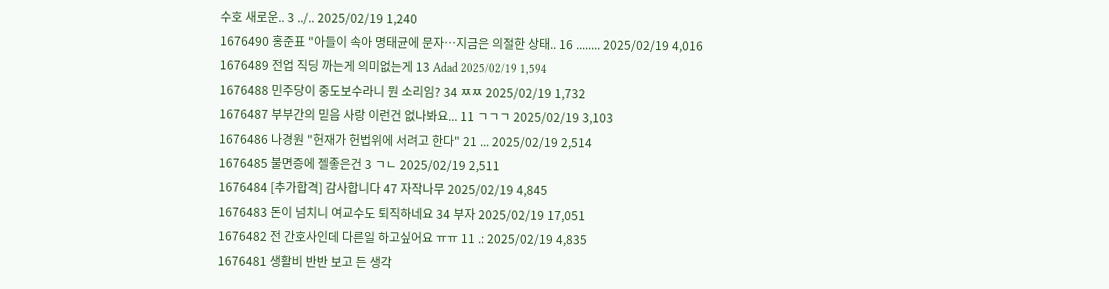수호 새로운.. 3 ../.. 2025/02/19 1,240
1676490 홍준표 "아들이 속아 명태균에 문자…지금은 의절한 상태.. 16 ........ 2025/02/19 4,016
1676489 전업 직딩 까는게 의미없는게 13 Adad 2025/02/19 1,594
1676488 민주당이 중도보수라니 뭔 소리임? 34 ㅉㅉ 2025/02/19 1,732
1676487 부부간의 믿음 사랑 이런건 없나봐요... 11 ㄱㄱㄱ 2025/02/19 3,103
1676486 나경원 "헌재가 헌법위에 서려고 한다" 21 ... 2025/02/19 2,514
1676485 불면증에 젤좋은건 3 ㄱㄴ 2025/02/19 2,511
1676484 [추가합격] 감사합니다 47 자작나무 2025/02/19 4,845
1676483 돈이 넘치니 여교수도 퇴직하네요 34 부자 2025/02/19 17,051
1676482 전 간호사인데 다른일 하고싶어요 ㅠㅠ 11 .: 2025/02/19 4,835
1676481 생활비 반반 보고 든 생각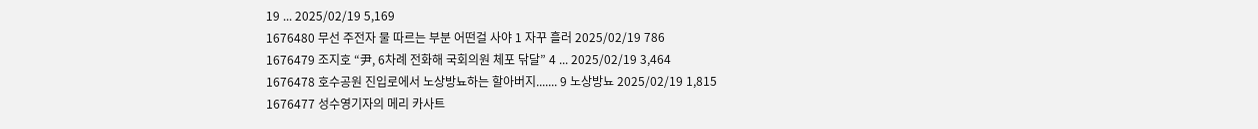19 ... 2025/02/19 5,169
1676480 무선 주전자 물 따르는 부분 어떤걸 사야 1 자꾸 흘러 2025/02/19 786
1676479 조지호 “尹, 6차례 전화해 국회의원 체포 닦달” 4 ... 2025/02/19 3,464
1676478 호수공원 진입로에서 노상방뇨하는 할아버지....... 9 노상방뇨 2025/02/19 1,815
1676477 성수영기자의 메리 카사트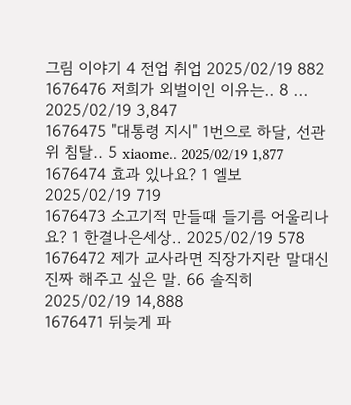그림 이야기 4 전업 취업 2025/02/19 882
1676476 저희가 외벌이인 이유는.. 8 ... 2025/02/19 3,847
1676475 "대통령 지시" 1번으로 하달, 선관위 침탈.. 5 xiaome.. 2025/02/19 1,877
1676474 효과 있나요? 1 엘보 2025/02/19 719
1676473 소고기적 만들때 들기름 어울리나요? 1 한결나은세상.. 2025/02/19 578
1676472 제가 교사라면 직장가지란 말대신 진짜 해주고 싶은 말. 66 솔직히 2025/02/19 14,888
1676471 뒤늦게 파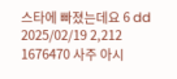스타에 빠졌는데요 6 dd 2025/02/19 2,212
1676470 사주 아시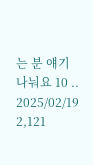는 분 얘기 나눠요 10 .. 2025/02/19 2,121